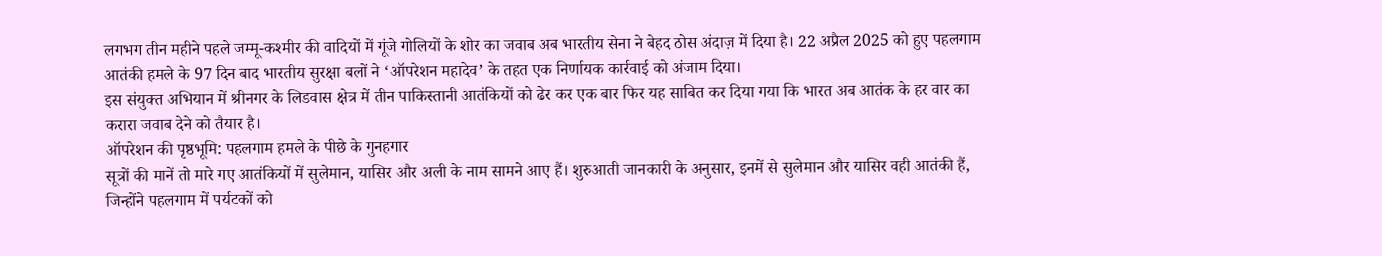लगभग तीन महीने पहले जम्मू-कश्मीर की वादियों में गूंजे गोलियों के शोर का जवाब अब भारतीय सेना ने बेहद ठोस अंदाज़ में दिया है। 22 अप्रैल 2025 को हुए पहलगाम आतंकी हमले के 97 दिन बाद भारतीय सुरक्षा बलों ने ‘ऑपरेशन महादेव’ के तहत एक निर्णायक कार्रवाई को अंजाम दिया।
इस संयुक्त अभियान में श्रीनगर के लिडवास क्षेत्र में तीन पाकिस्तानी आतंकियों को ढेर कर एक बार फिर यह साबित कर दिया गया कि भारत अब आतंक के हर वार का करारा जवाब देने को तैयार है।
ऑपरेशन की पृष्ठभूमि: पहलगाम हमले के पीछे के गुनहगार
सूत्रों की मानें तो मारे गए आतंकियों में सुलेमान, यासिर और अली के नाम सामने आए हैं। शुरुआती जानकारी के अनुसार, इनमें से सुलेमान और यासिर वही आतंकी हैं, जिन्होंने पहलगाम में पर्यटकों को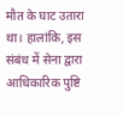मौत के घाट उतारा था। हालांकि, इस संबंध में सेना द्वारा आधिकारिक पुष्टि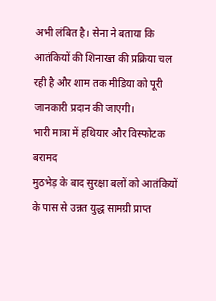अभी लंबित है। सेना ने बताया कि आतंकियों की शिनाख्त की प्रक्रिया चल रही है और शाम तक मीडिया को पूरी जानकारी प्रदान की जाएगी।
भारी मात्रा में हथियार और विस्फोटक बरामद
मुठभेड़ के बाद सुरक्षा बलों को आतंकियों के पास से उन्नत युद्ध सामग्री प्राप्त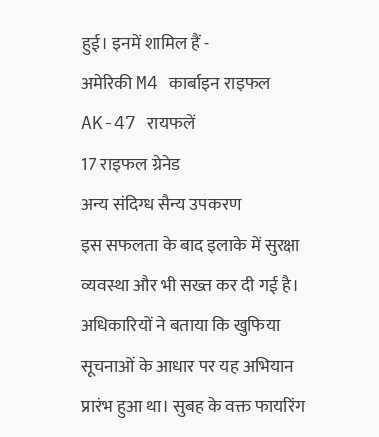हुई। इनमें शामिल हैं -
अमेरिकी M4 कार्बाइन राइफल
AK-47 रायफलें
17 राइफल ग्रेनेड
अन्य संदिग्ध सैन्य उपकरण
इस सफलता के बाद इलाके में सुरक्षा व्यवस्था और भी सख्त कर दी गई है। अधिकारियों ने बताया कि खुफिया सूचनाओं के आधार पर यह अभियान प्रारंभ हुआ था। सुबह के वक्त फायरिंग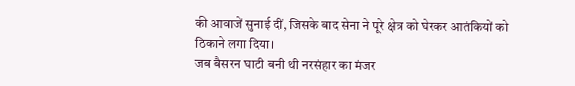की आवाजें सुनाई दीं, जिसके बाद सेना ने पूरे क्षेत्र को घेरकर आतंकियों को ठिकाने लगा दिया।
जब बैसरन घाटी बनी थी नरसंहार का मंजर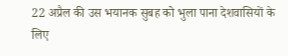22 अप्रैल की उस भयानक सुबह को भुला पाना देशवासियों के लिए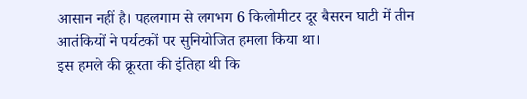आसान नहीं है। पहलगाम से लगभग 6 किलोमीटर दूर बैसरन घाटी में तीन आतंकियों ने पर्यटकों पर सुनियोजित हमला किया था।
इस हमले की क्रूरता की इंतिहा थी कि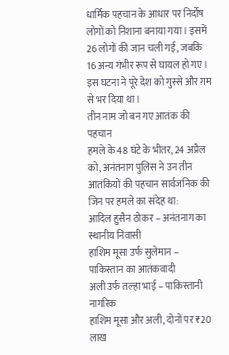धार्मिक पहचान के आधार पर निर्दोष लोगों को निशाना बनाया गया। इसमें 26 लोगों की जान चली गई, जबकि 16 अन्य गंभीर रूप से घायल हो गए। इस घटना ने पूरे देश को गुस्से और ग़म से भर दिया था।
तीन नाम जो बन गए आतंक की पहचान
हमले के 48 घंटे के भीतर, 24 अप्रैल को, अनंतनाग पुलिस ने उन तीन आतंकियों की पहचान सार्वजनिक की जिन पर हमले का संदेह था:
आदिल हुसैन ठोकर – अनंतनाग का स्थानीय निवासी
हाशिम मूसा उर्फ सुलेमान – पाकिस्तान का आतंकवादी
अली उर्फ तल्हा भाई – पाकिस्तानी नागरिक
हाशिम मूसा और अली, दोनों पर ₹20 लाख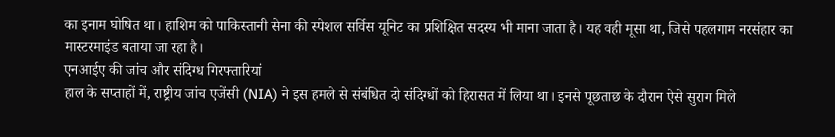का इनाम घोषित था। हाशिम को पाकिस्तानी सेना की स्पेशल सर्विस यूनिट का प्रशिक्षित सदस्य भी माना जाता है। यह वही मूसा था, जिसे पहलगाम नरसंहार का मास्टरमाइंड बताया जा रहा है।
एनआईए की जांच और संदिग्ध गिरफ्तारियां
हाल के सप्ताहों में, राष्ट्रीय जांच एजेंसी (NIA) ने इस हमले से संबंधित दो संदिग्धों को हिरासत में लिया था। इनसे पूछताछ के दौरान ऐसे सुराग मिले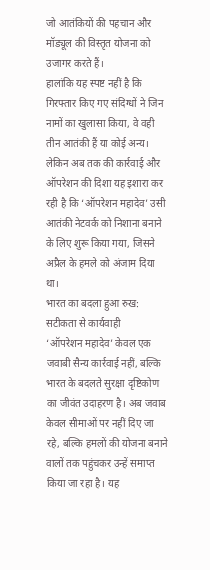जो आतंकियों की पहचान और मॉड्यूल की विस्तृत योजना को उजागर करते हैं।
हालांकि यह स्पष्ट नहीं है कि गिरफ्तार किए गए संदिग्धों ने जिन नामों का खुलासा किया, वे वही तीन आतंकी हैं या कोई अन्य। लेकिन अब तक की कार्रवाई और ऑपरेशन की दिशा यह इशारा कर रही है कि ‘ऑपरेशन महादेव’ उसी आतंकी नेटवर्क को निशाना बनाने के लिए शुरू किया गया, जिसने अप्रैल के हमले को अंजाम दिया था।
भारत का बदला हुआ रुख: सटीकता से कार्यवाही
‘ऑपरेशन महादेव’ केवल एक जवाबी सैन्य कार्रवाई नहीं, बल्कि भारत के बदलते सुरक्षा दृष्टिकोण का जीवंत उदाहरण है। अब जवाब केवल सीमाओं पर नहीं दिए जा रहे, बल्कि हमलों की योजना बनाने वालों तक पहुंचकर उन्हें समाप्त किया जा रहा है। यह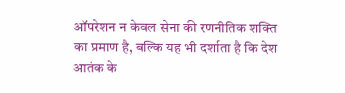ऑपरेशन न केवल सेना की रणनीतिक शक्ति का प्रमाण है, बल्कि यह भी दर्शाता है कि देश आतंक के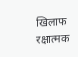खिलाफ रक्षात्मक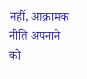नहीं, आक्रामक नीति अपनाने को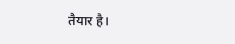तैयार है।